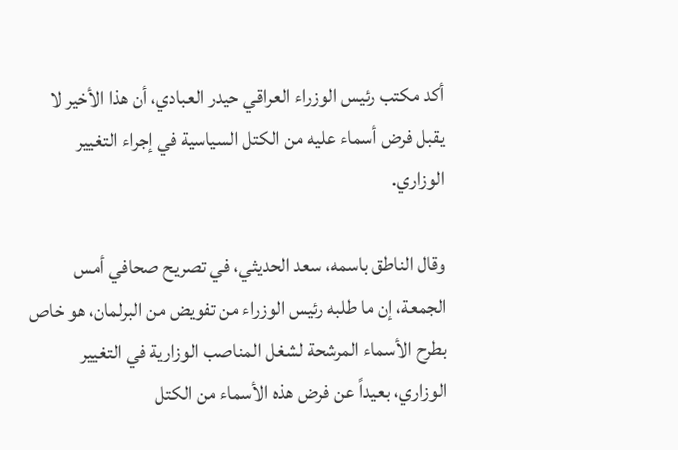أكد مكتب رئيس الوزراء العراقي حيدر العبادي، أن هذا الأخير لا يقبل فرض أسماء عليه من الكتل السياسية في إجراء التغيير الوزاري.

وقال الناطق باسمه، سعد الحديثي، في تصريح صحافي أمس الجمعة، إن ما طلبه رئيس الوزراء من تفويض من البرلمان، هو خاص بطرح الأسماء المرشحة لشغل المناصب الوزارية في التغيير الوزاري، بعيداً عن فرض هذه الأسماء من الكتل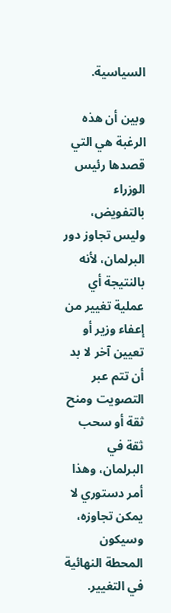السياسية.

وبين أن هذه الرغبة هي التي قصدها رئيس الوزراء بالتفويض، وليس تجاوز دور البرلمان، لأنه بالنتيجة أي عملية تغيير من إعفاء وزير أو تعيين آخر لا بد أن تتم عبر التصويت ومنح ثقة أو سحب ثقة في البرلمان، وهذا أمر دستوري لا يمكن تجاوزه، وسيكون المحطة النهائية في التغيير.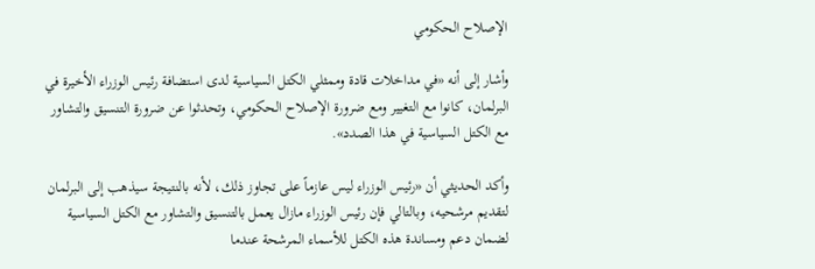الإصلاح الحكومي

وأشار إلى أنه «في مداخلات قادة وممثلي الكتل السياسية لدى استضافة رئيس الوزراء الأخيرة في البرلمان، كانوا مع التغيير ومع ضرورة الإصلاح الحكومي، وتحدثوا عن ضرورة التنسيق والتشاور مع الكتل السياسية في هذا الصدد».

وأكد الحديثي أن «رئيس الوزراء ليس عازماً على تجاوز ذلك، لأنه بالنتيجة سيذهب إلى البرلمان لتقديم مرشحيه، وبالتالي فإن رئيس الوزراء مازال يعمل بالتنسيق والتشاور مع الكتل السياسية لضمان دعم ومساندة هذه الكتل للأسماء المرشحة عندما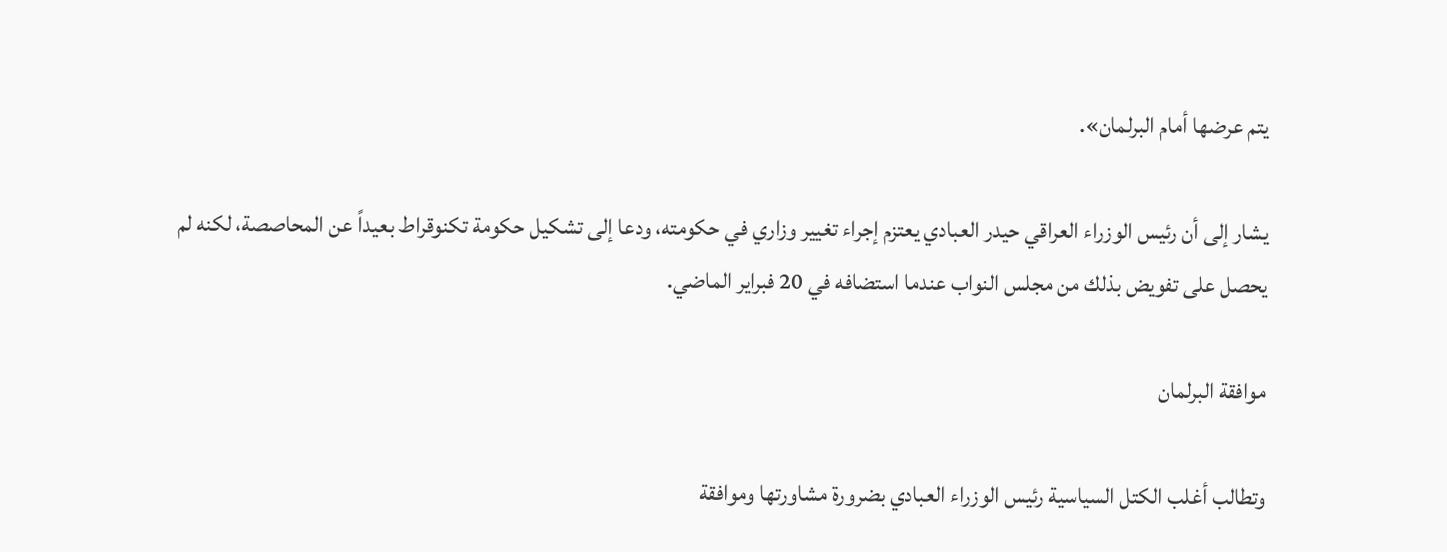يتم عرضها أمام البرلمان».

يشار إلى أن رئيس الوزراء العراقي حيدر العبادي يعتزم إجراء تغيير وزاري في حكومته، ودعا إلى تشكيل حكومة تكنوقراط بعيداً عن المحاصصة، لكنه لم يحصل على تفويض بذلك من مجلس النواب عندما استضافه في 20 فبراير الماضي.

موافقة البرلمان

وتطالب أغلب الكتل السياسية رئيس الوزراء العبادي بضرورة مشاورتها وموافقة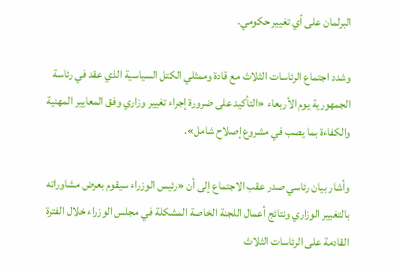البرلمان على أي تغيير حكومي.

وشدد اجتماع الرئاسات الثلاث مع قادة وممثلي الكتل السياسية الذي عقد في رئاسة الجمهورية يوم الأربعاء «التأكيد على ضرورة إجراء تغيير وزاري وفق المعايير المهنية والكفاءة بما يصب في مشروع إصلاح شامل».

وأشار بيان رئاسي صدر عقب الاجتماع إلى أن «رئيس الوزراء سيقوم بعرض مشاوراته بالتغيير الوزاري ونتائج أعمال اللجنة الخاصة المشكلة في مجلس الوزراء خلال الفترة القادمة على الرئاسات الثلاث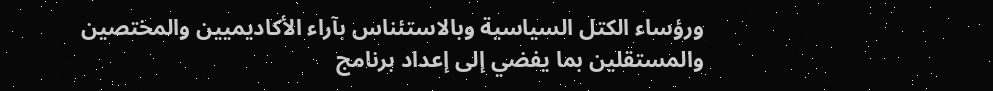ورؤساء الكتل السياسية وبالاستئناس بآراء الأكاديميين والمختصين والمستقلين بما يفضي إلى إعداد برنامج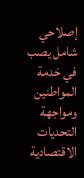إصلاحي شامل يصب في خدمة المواطنين ومواجهة التحديات الاقتصادية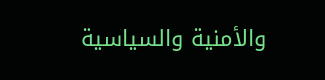والأمنية والسياسية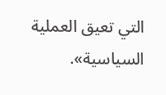التي تعيق العملية السياسية».